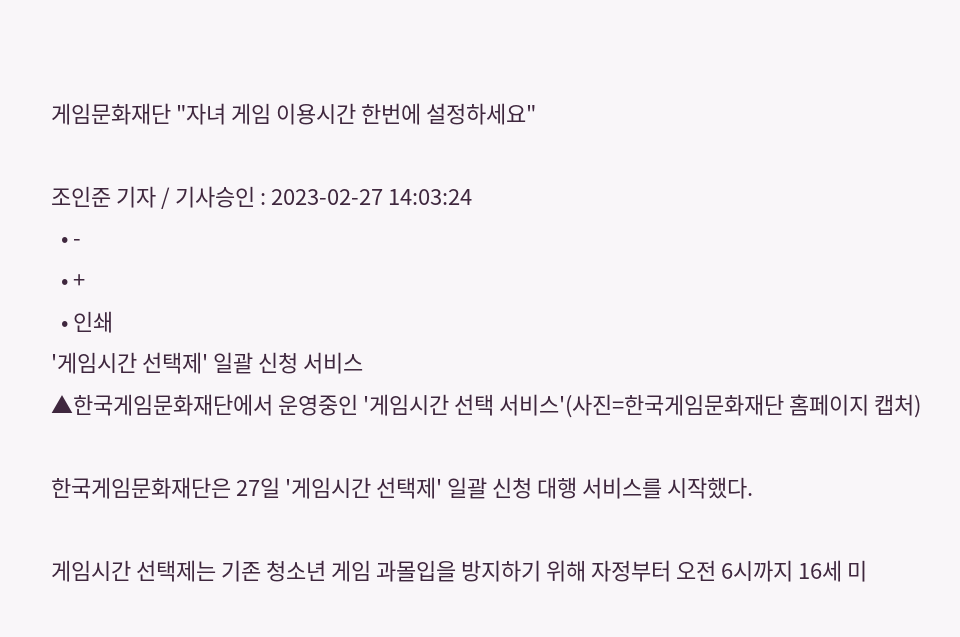게임문화재단 "자녀 게임 이용시간 한번에 설정하세요"

조인준 기자 / 기사승인 : 2023-02-27 14:03:24
  • -
  • +
  • 인쇄
'게임시간 선택제' 일괄 신청 서비스
▲한국게임문화재단에서 운영중인 '게임시간 선택 서비스'(사진=한국게임문화재단 홈페이지 캡처)

한국게임문화재단은 27일 '게임시간 선택제' 일괄 신청 대행 서비스를 시작했다.

게임시간 선택제는 기존 청소년 게임 과몰입을 방지하기 위해 자정부터 오전 6시까지 16세 미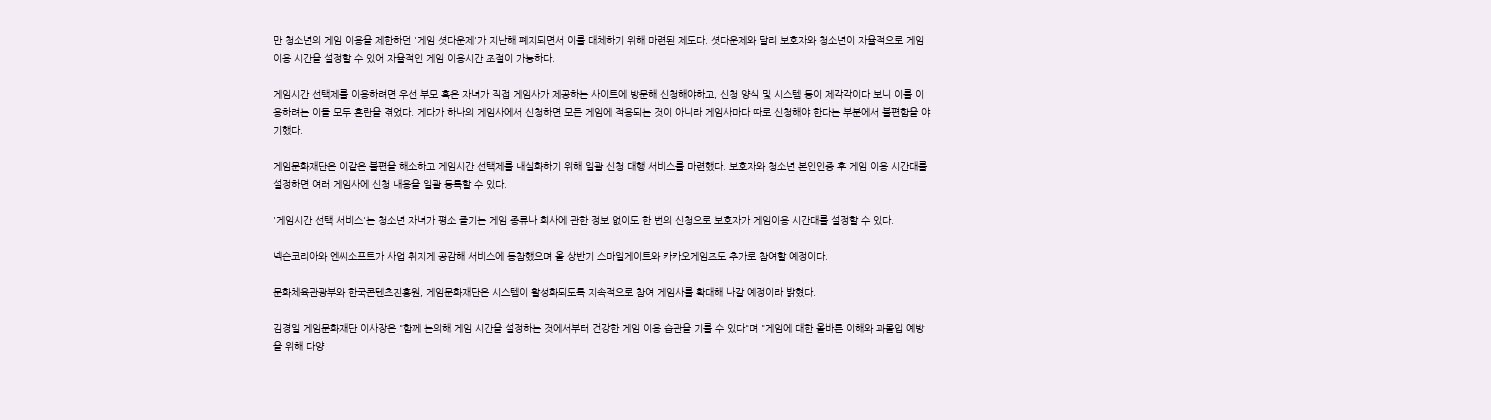만 청소년의 게임 이용을 제한하던 '게임 셧다운제'가 지난해 폐지되면서 이를 대체하기 위해 마련된 제도다. 셧다운제와 달리 보호자와 청소년이 자율적으로 게임 이용 시간을 설정할 수 있어 자율적인 게임 이용시간 조절이 가능하다.

게임시간 선택제를 이용하려면 우선 부모 혹은 자녀가 직접 게임사가 제공하는 사이트에 방문해 신청해야하고, 신청 양식 및 시스템 등이 제각각이다 보니 이를 이용하려는 이들 모두 혼란을 겪었다. 게다가 하나의 게임사에서 신청하면 모든 게임에 적용되는 것이 아니라 게임사마다 따로 신청해야 한다는 부분에서 불편함을 야기했다.

게임문화재단은 이같은 불편을 해소하고 게임시간 선택제를 내실화하기 위해 일괄 신청 대행 서비스를 마련했다. 보호자와 청소년 본인인증 후 게임 이용 시간대를 설정하면 여러 게임사에 신청 내용을 일괄 등록할 수 있다.

'게임시간 선택 서비스'는 청소년 자녀가 평소 즐기는 게임 종류나 회사에 관한 정보 없이도 한 번의 신청으로 보호자가 게임이용 시간대를 설정할 수 있다.

넥슨코리아와 엔씨소프트가 사업 취지게 공감해 서비스에 동참했으며 올 상반기 스마일게이트와 카카오게임즈도 추가로 참여할 예정이다.

문화체육관광부와 한국콘텐츠진흥원, 게임문화재단은 시스템이 활성화되도록 지속적으로 참여 게임사를 확대해 나갈 예정이라 밝혔다.

김경일 게임문화재단 이사장은 "함께 논의해 게임 시간을 설정하는 것에서부터 건강한 게임 이용 습관을 기를 수 있다"며 "게임에 대한 올바른 이해와 과몰입 예방을 위해 다양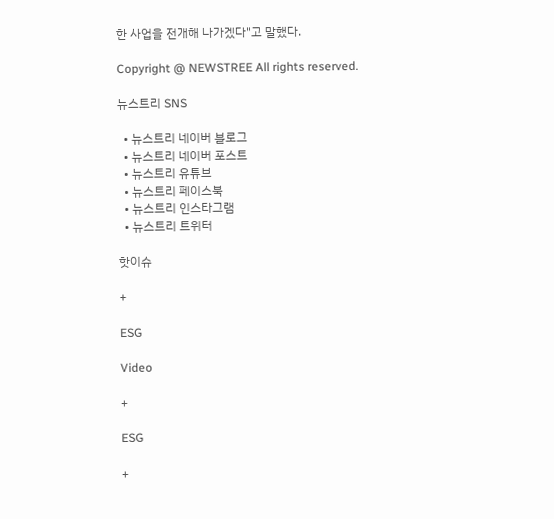한 사업을 전개해 나가겠다"고 말했다.

Copyright @ NEWSTREE All rights reserved.

뉴스트리 SNS

  • 뉴스트리 네이버 블로그
  • 뉴스트리 네이버 포스트
  • 뉴스트리 유튜브
  • 뉴스트리 페이스북
  • 뉴스트리 인스타그램
  • 뉴스트리 트위터

핫이슈

+

ESG

Video

+

ESG

+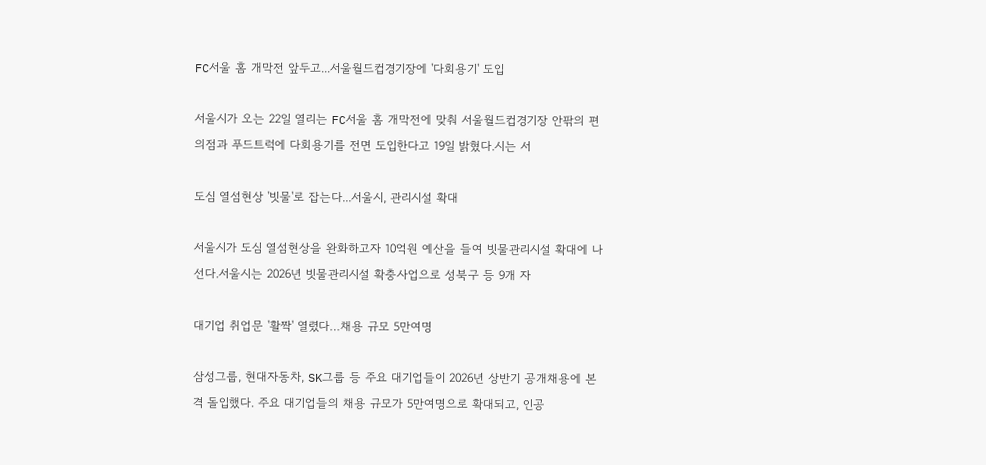FC서울 홈 개막전 앞두고...서울월드컵경기장에 '다회용기' 도입

서울시가 오는 22일 열리는 FC서울 홈 개막전에 맞춰 서울월드컵경기장 안팎의 편의점과 푸드트럭에 다회용기를 전면 도입한다고 19일 밝혔다.시는 서

도심 열섬현상 '빗물'로 잡는다...서울시, 관리시설 확대

서울시가 도심 열섬현상을 완화하고자 10억원 예산을 들여 빗물관리시설 확대에 나선다.서울시는 2026년 빗물관리시설 확충사업으로 성북구 등 9개 자

대기업 취업문 '활짝' 열렸다…채용 규모 5만여명

삼성그룹, 현대자동차, SK그룹 등 주요 대기업들이 2026년 상반기 공개채용에 본격 돌입했다. 주요 대기업들의 채용 규모가 5만여명으로 확대되고, 인공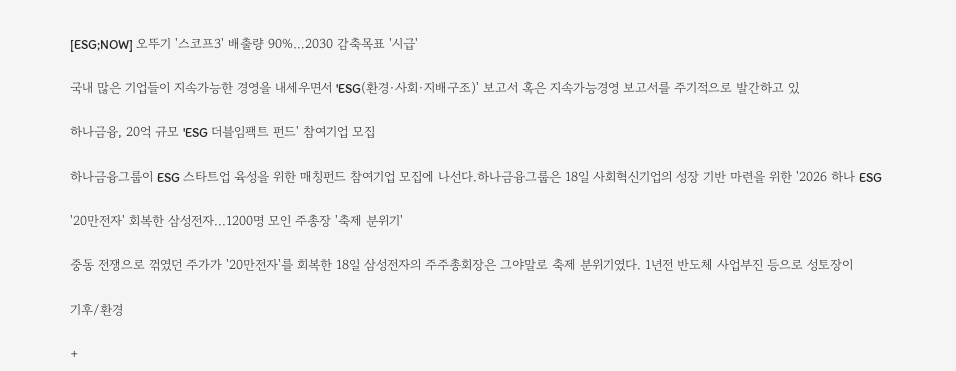[ESG;NOW] 오뚜기 '스코프3' 배출량 90%…2030 감축목표 '시급'

국내 많은 기업들이 지속가능한 경영을 내세우면서 'ESG(환경·사회·지배구조)' 보고서 혹은 지속가능경영 보고서를 주기적으로 발간하고 있

하나금융, 20억 규모 'ESG 더블임팩트 펀드' 참여기업 모집

하나금융그룹이 ESG 스타트업 육성을 위한 매칭펀드 참여기업 모집에 나선다.하나금융그룹은 18일 사회혁신기업의 성장 기반 마련을 위한 '2026 하나 ESG

'20만전자' 회복한 삼성전자...1200명 모인 주총장 '축제 분위기'

중동 전쟁으로 꺾였던 주가가 '20만전자'를 회복한 18일 삼성전자의 주주총회장은 그야말로 축제 분위기였다. 1년전 반도체 사업부진 등으로 성토장이

기후/환경

+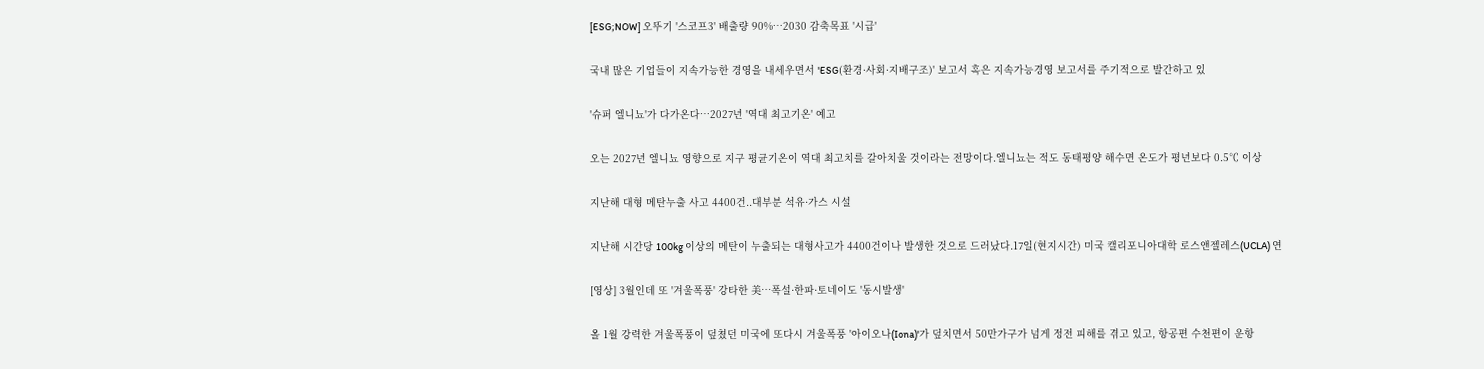[ESG;NOW] 오뚜기 '스코프3' 배출량 90%…2030 감축목표 '시급'

국내 많은 기업들이 지속가능한 경영을 내세우면서 'ESG(환경·사회·지배구조)' 보고서 혹은 지속가능경영 보고서를 주기적으로 발간하고 있

'슈퍼 엘니뇨'가 다가온다…2027년 '역대 최고기온' 예고

오는 2027년 엘니뇨 영향으로 지구 평균기온이 역대 최고치를 갈아치울 것이라는 전망이다.엘니뇨는 적도 동태평양 해수면 온도가 평년보다 0.5℃ 이상

지난해 대형 메탄누출 사고 4400건..대부분 석유·가스 시설

지난해 시간당 100kg 이상의 메탄이 누출되는 대형사고가 4400건이나 발생한 것으로 드러났다.17일(현지시간) 미국 캘리포니아대학 로스앤젤레스(UCLA) 연

[영상] 3월인데 또 '겨울폭풍' 강타한 美…폭설·한파·토네이도 '동시발생'

올 1월 강력한 겨울폭풍이 덮쳤던 미국에 또다시 겨울폭풍 '아이오나(Iona)'가 덮치면서 50만가구가 넘게 정전 피해를 겪고 있고, 항공편 수천편이 운항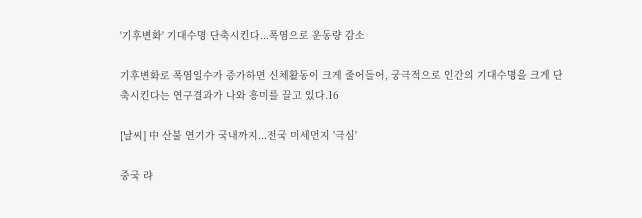'기후변화' 기대수명 단축시킨다...폭염으로 운동량 감소

기후변화로 폭염일수가 증가하면 신체활동이 크게 줄어들어, 궁극적으로 인간의 기대수명을 크게 단축시킨다는 연구결과가 나와 흥미를 끌고 있다.16

[날씨] 中 산불 연기가 국내까지...전국 미세먼지 '극심'

중국 랴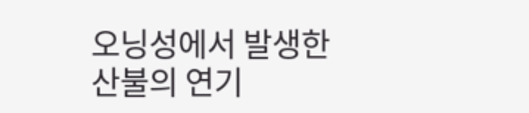오닝성에서 발생한 산불의 연기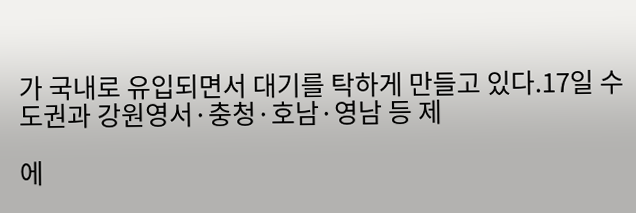가 국내로 유입되면서 대기를 탁하게 만들고 있다.17일 수도권과 강원영서·충청·호남·영남 등 제

에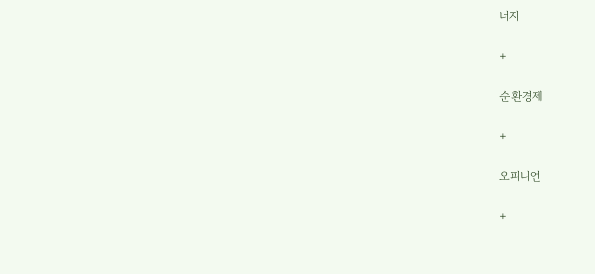너지

+

순환경제

+

오피니언

+